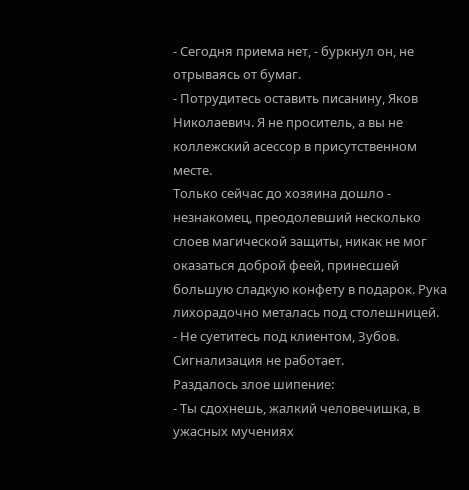- Сегодня приема нет, - буркнул он, не отрываясь от бумаг.
- Потрудитесь оставить писанину, Яков Николаевич. Я не проситель, а вы не коллежский асессор в присутственном месте.
Только сейчас до хозяина дошло - незнакомец, преодолевший несколько слоев магической защиты, никак не мог оказаться доброй феей, принесшей большую сладкую конфету в подарок. Рука лихорадочно металась под столешницей.
- Не суетитесь под клиентом, Зубов. Сигнализация не работает.
Раздалось злое шипение:
- Ты сдохнешь, жалкий человечишка, в ужасных мучениях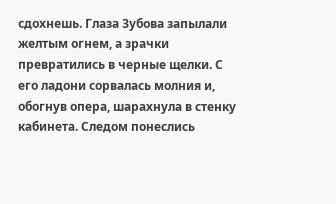сдохнешь. Глаза Зубова запылали желтым огнем, а зрачки превратились в черные щелки. С его ладони сорвалась молния и, обогнув опера, шарахнула в стенку кабинета. Следом понеслись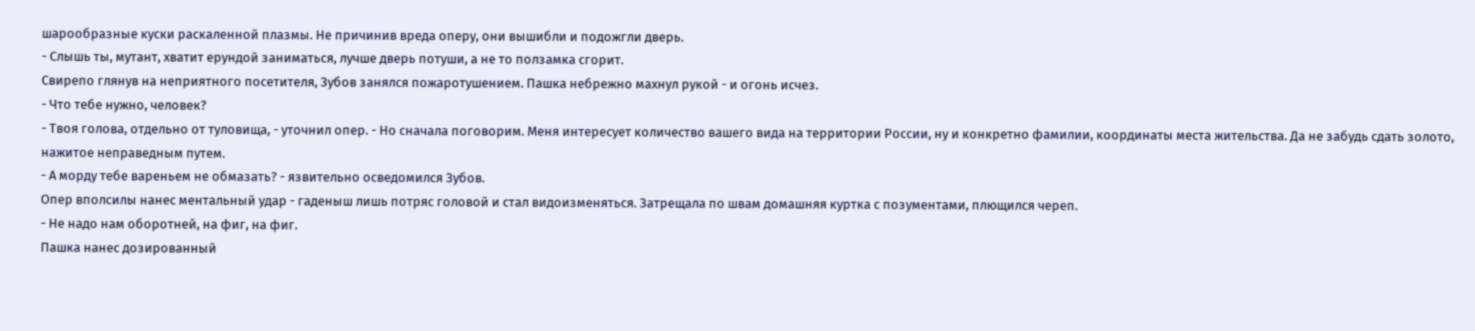шарообразные куски раскаленной плазмы. Не причинив вреда оперу, они вышибли и подожгли дверь.
- Слышь ты, мутант, хватит ерундой заниматься, лучше дверь потуши, а не то ползамка сгорит.
Свирепо глянув на неприятного посетителя, Зубов занялся пожаротушением. Пашка небрежно махнул рукой - и огонь исчез.
- Что тебе нужно, человек?
- Твоя голова, отдельно от туловища, - уточнил опер. - Но сначала поговорим. Меня интересует количество вашего вида на территории России, ну и конкретно фамилии, координаты места жительства. Да не забудь сдать золото, нажитое неправедным путем.
- А морду тебе вареньем не обмазать? - язвительно осведомился Зубов.
Опер вполсилы нанес ментальный удар - гаденыш лишь потряс головой и стал видоизменяться. Затрещала по швам домашняя куртка с позументами, плющился череп.
- Не надо нам оборотней, на фиг, на фиг.
Пашка нанес дозированный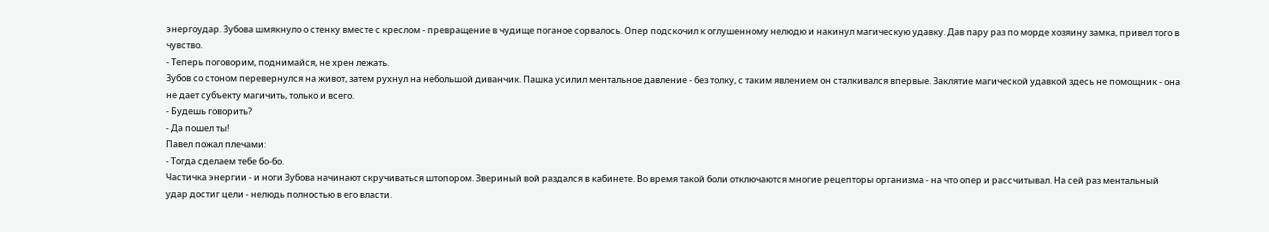энергоудар. Зубова шмякнуло о стенку вместе с креслом - превращение в чудище поганое сорвалось. Опер подскочил к оглушенному нелюдю и накинул магическую удавку. Дав пару раз по морде хозяину замка, привел того в чувство.
- Теперь поговорим, поднимайся, не хрен лежать.
Зубов со стоном перевернулся на живот, затем рухнул на небольшой диванчик. Пашка усилил ментальное давление - без толку, с таким явлением он сталкивался впервые. Заклятие магической удавкой здесь не помощник - она не дает субъекту магичить, только и всего.
- Будешь говорить?
- Да пошел ты!
Павел пожал плечами:
- Тогда сделаем тебе бо-бо.
Частичка энергии - и ноги Зубова начинают скручиваться штопором. Звериный вой раздался в кабинете. Во время такой боли отключаются многие рецепторы организма - на что опер и рассчитывал. На сей раз ментальный удар достиг цели - нелюдь полностью в его власти.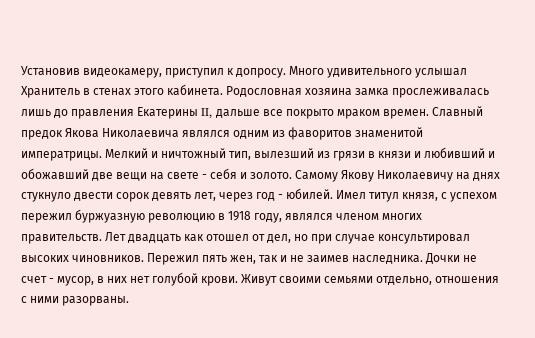Установив видеокамеру, приступил к допросу. Много удивительного услышал Хранитель в стенах этого кабинета. Родословная хозяина замка прослеживалась лишь до правления Екатерины II, дальше все покрыто мраком времен. Славный предок Якова Николаевича являлся одним из фаворитов знаменитой императрицы. Мелкий и ничтожный тип, вылезший из грязи в князи и любивший и обожавший две вещи на свете - себя и золото. Самому Якову Николаевичу на днях стукнуло двести сорок девять лет, через год - юбилей. Имел титул князя, с успехом пережил буржуазную революцию в 1918 году, являлся членом многих правительств. Лет двадцать как отошел от дел, но при случае консультировал высоких чиновников. Пережил пять жен, так и не заимев наследника. Дочки не счет - мусор, в них нет голубой крови. Живут своими семьями отдельно, отношения с ними разорваны.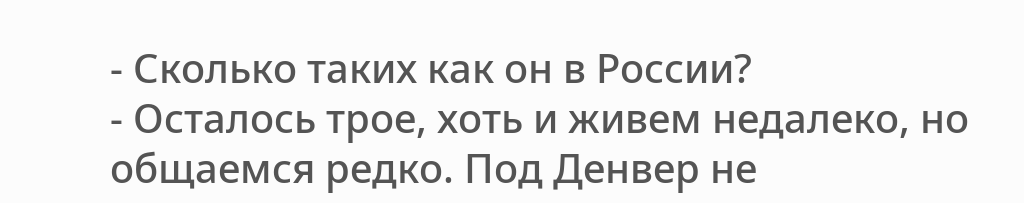- Сколько таких как он в России?
- Осталось трое, хоть и живем недалеко, но общаемся редко. Под Денвер не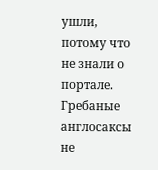ушли, потому что не знали о портале. Гребаные англосаксы не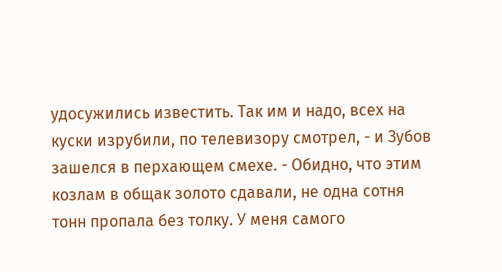удосужились известить. Так им и надо, всех на куски изрубили, по телевизору смотрел, - и Зубов зашелся в перхающем смехе. - Обидно, что этим козлам в общак золото сдавали, не одна сотня тонн пропала без толку. У меня самого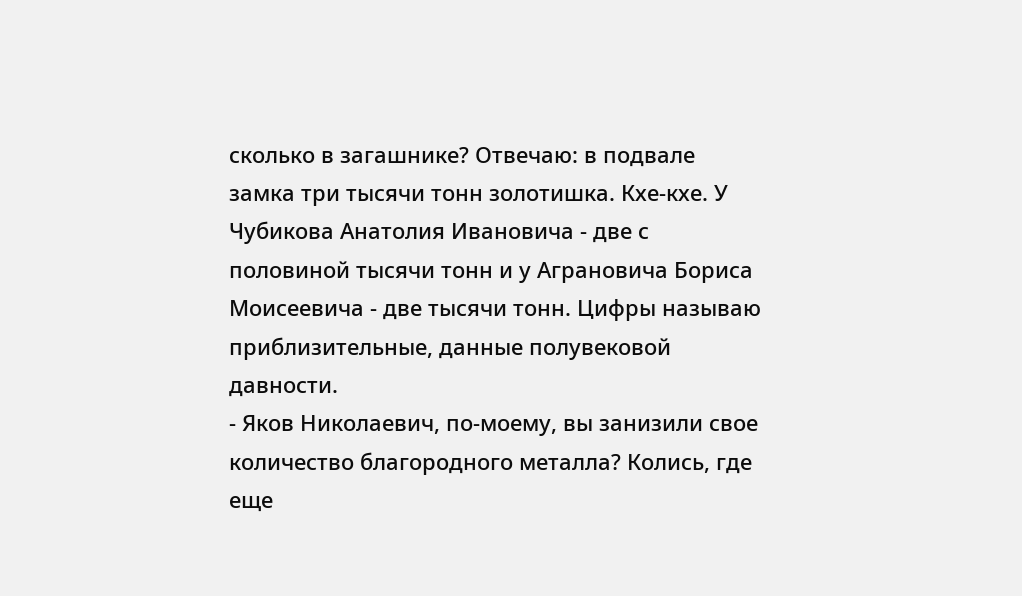сколько в загашнике? Отвечаю: в подвале замка три тысячи тонн золотишка. Кхе-кхе. У Чубикова Анатолия Ивановича - две с половиной тысячи тонн и у Аграновича Бориса Моисеевича - две тысячи тонн. Цифры называю приблизительные, данные полувековой давности.
- Яков Николаевич, по-моему, вы занизили свое количество благородного металла? Колись, где еще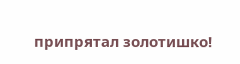припрятал золотишко!